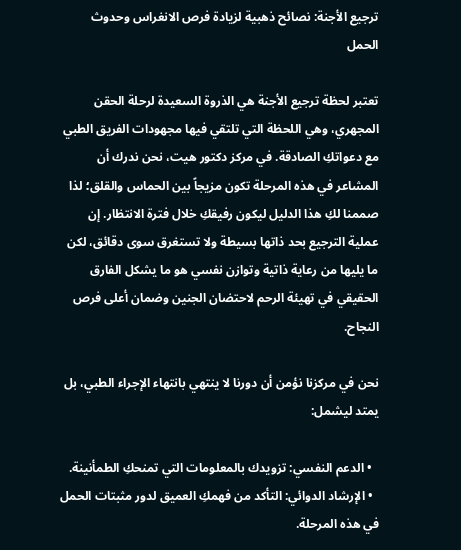ترجيع الأجنة: نصائح ذهبية لزيادة فرص الانغراس وحدوث الحمل

تعتبر لحظة ترجيع الأجنة هي الذروة السعيدة لرحلة الحقن المجهري، وهي اللحظة التي تلتقي فيها مجهودات الفريق الطبي مع دعواتكِ الصادقة. في مركز دكتور هيت، نحن ندرك أن المشاعر في هذه المرحلة تكون مزيجاً بين الحماس والقلق؛ لذا صممنا لكِ هذا الدليل ليكون رفيقكِ خلال فترة الانتظار. إن عملية الترجيع بحد ذاتها بسيطة ولا تستغرق سوى دقائق، لكن ما يليها من رعاية ذاتية وتوازن نفسي هو ما يشكل الفارق الحقيقي في تهيئة الرحم لاحتضان الجنين وضمان أعلى فرص النجاح.

نحن في مركزنا نؤمن أن دورنا لا ينتهي بانتهاء الإجراء الطبي، بل يمتد ليشمل:

  • الدعم النفسي: تزويدك بالمعلومات التي تمنحكِ الطمأنينة.
  • الإرشاد الدوائي: التأكد من فهمكِ العميق لدور مثبتات الحمل في هذه المرحلة.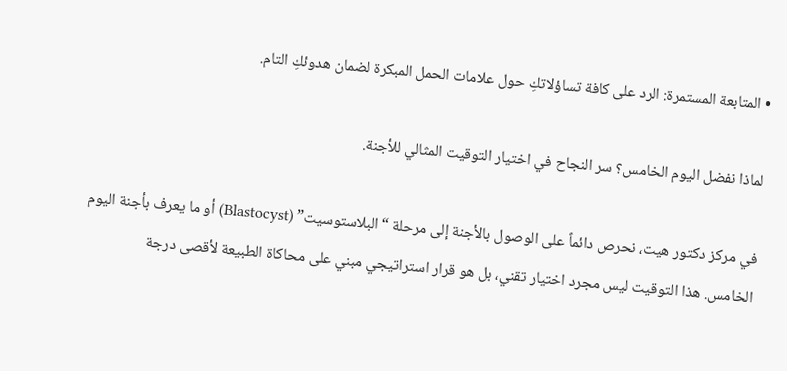• المتابعة المستمرة: الرد على كافة تساؤلاتكِ حول علامات الحمل المبكرة لضمان هدوئكِ التام.

لماذا نفضل اليوم الخامس؟ سر النجاح في اختيار التوقيت المثالي للأجنة.

في مركز دكتور هيت، نحرص دائماً على الوصول بالأجنة إلى مرحلة “البلاستوسيت” (Blastocyst) أو ما يعرف بأجنة اليوم الخامس. هذا التوقيت ليس مجرد اختيار تقني، بل هو قرار استراتيجي مبني على محاكاة الطبيعة لأقصى درجة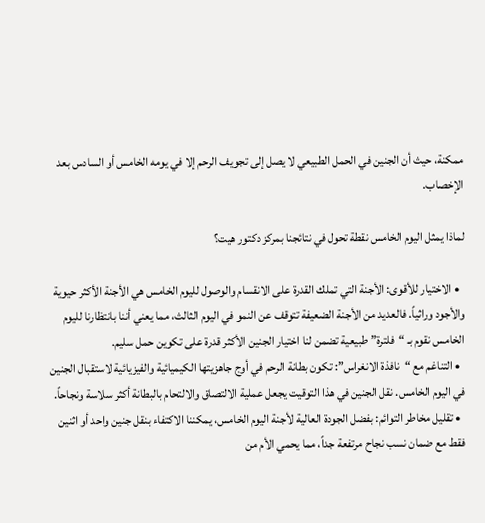ممكنة، حيث أن الجنين في الحمل الطبيعي لا يصل إلى تجويف الرحم إلا في يومه الخامس أو السادس بعد الإخصاب.

لماذا يمثل اليوم الخامس نقطة تحول في نتائجنا بمركز دكتور هيت؟

  • الاختيار للأقوى: الأجنة التي تملك القدرة على الانقسام والوصول لليوم الخامس هي الأجنة الأكثر حيوية والأجود وراثياً. فالعديد من الأجنة الضعيفة تتوقف عن النمو في اليوم الثالث، مما يعني أننا بانتظارنا لليوم الخامس نقوم بـ “فلترة” طبيعية تضمن لنا اختيار الجنين الأكثر قدرة على تكوين حمل سليم.
  • التناغم مع “نافذة الانغراس”: تكون بطانة الرحم في أوج جاهزيتها الكيميائية والفيزيائية لاستقبال الجنين في اليوم الخامس. نقل الجنين في هذا التوقيت يجعل عملية الالتصاق والالتحام بالبطانة أكثر سلاسة ونجاحاً.
  • تقليل مخاطر التوائم: بفضل الجودة العالية لأجنة اليوم الخامس، يمكننا الاكتفاء بنقل جنين واحد أو اثنين فقط مع ضمان نسب نجاح مرتفعة جداً، مما يحمي الأم من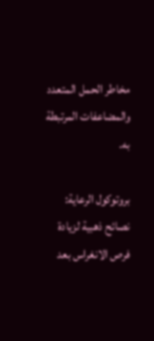مخاطر الحمل المتعدد والمضاعفات المرتبطة به.

بروتوكول الرعاية: نصائح ذهبية لزيادة فرص الانغراس بعد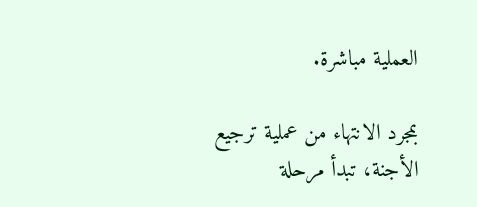العملية مباشرة.

بمجرد الانتهاء من عملية ترجيع الأجنة، تبدأ مرحلة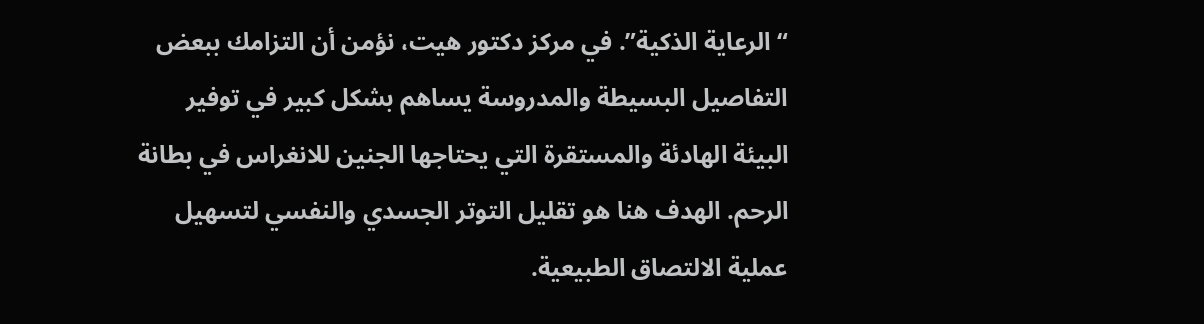“الرعاية الذكية”. في مركز دكتور هيت، نؤمن أن التزامك ببعض التفاصيل البسيطة والمدروسة يساهم بشكل كبير في توفير البيئة الهادئة والمستقرة التي يحتاجها الجنين للانغراس في بطانة الرحم. الهدف هنا هو تقليل التوتر الجسدي والنفسي لتسهيل عملية الالتصاق الطبيعية.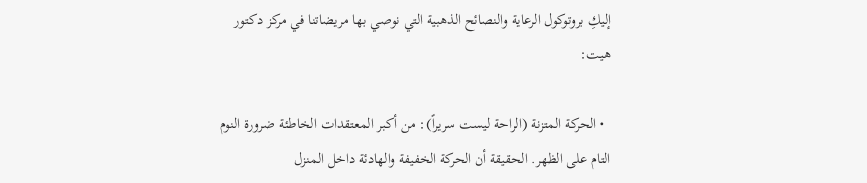إليكِ بروتوكول الرعاية والنصائح الذهبية التي نوصي بها مريضاتنا في مركز دكتور هيت:

  • الحركة المتزنة (الراحة ليست سريراً): من أكبر المعتقدات الخاطئة ضرورة النوم التام على الظهر. الحقيقة أن الحركة الخفيفة والهادئة داخل المنزل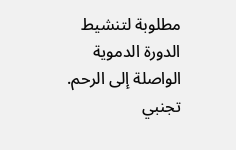مطلوبة لتنشيط الدورة الدموية الواصلة إلى الرحم. تجنبي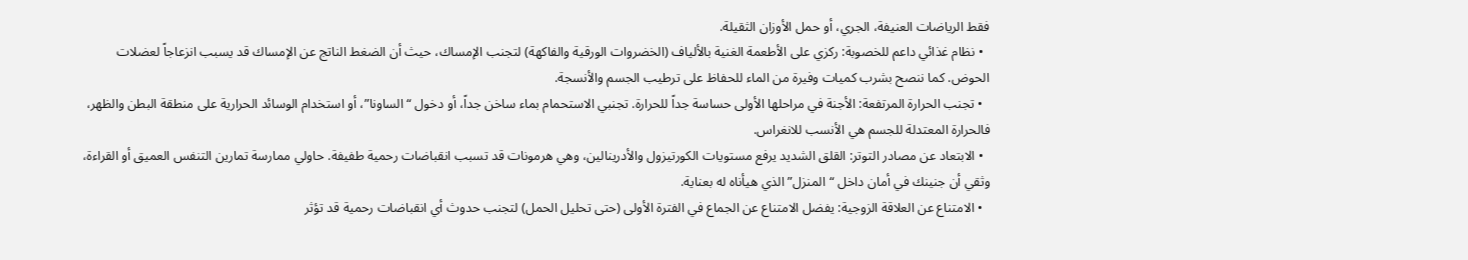فقط الرياضات العنيفة، الجري، أو حمل الأوزان الثقيلة.
  • نظام غذائي داعم للخصوبة: ركزي على الأطعمة الغنية بالألياف (الخضروات الورقية والفاكهة) لتجنب الإمساك، حيث أن الضغط الناتج عن الإمساك قد يسبب انزعاجاً لعضلات الحوض. كما ننصح بشرب كميات وفيرة من الماء للحفاظ على ترطيب الجسم والأنسجة.
  • تجنب الحرارة المرتفعة: الأجنة في مراحلها الأولى حساسة جداً للحرارة. تجنبي الاستحمام بماء ساخن جداً، أو دخول “الساونا”، أو استخدام الوسائد الحرارية على منطقة البطن والظهر، فالحرارة المعتدلة للجسم هي الأنسب للانغراس.
  • الابتعاد عن مصادر التوتر: القلق الشديد يرفع مستويات الكورتيزول والأدرينالين، وهي هرمونات قد تسبب انقباضات رحمية طفيفة. حاولي ممارسة تمارين التنفس العميق أو القراءة، وثقي أن جنينك في أمان داخل “المنزل” الذي هيأناه له بعناية.
  • الامتناع عن العلاقة الزوجية: يفضل الامتناع عن الجماع في الفترة الأولى (حتى تحليل الحمل) لتجنب حدوث أي انقباضات رحمية قد تؤثر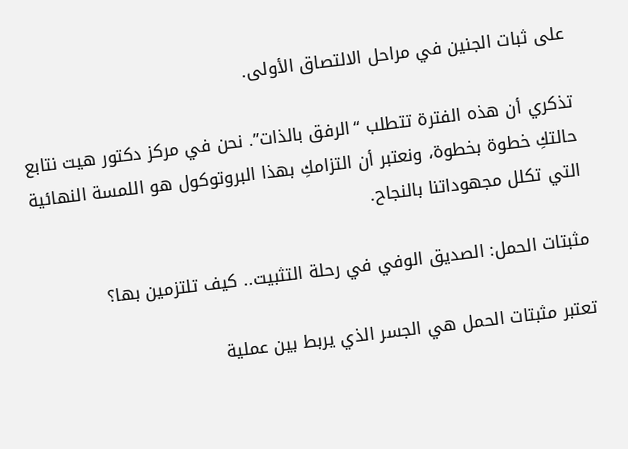على ثبات الجنين في مراحل الالتصاق الأولى.

تذكري أن هذه الفترة تتطلب “الرفق بالذات”. نحن في مركز دكتور هيت نتابع حالتكِ خطوة بخطوة، ونعتبر أن التزامكِ بهذا البروتوكول هو اللمسة النهائية التي تكلل مجهوداتنا بالنجاح.

مثبتات الحمل: الصديق الوفي في رحلة التثبيت.. كيف تلتزمين بها؟

تعتبر مثبتات الحمل هي الجسر الذي يربط بين عملية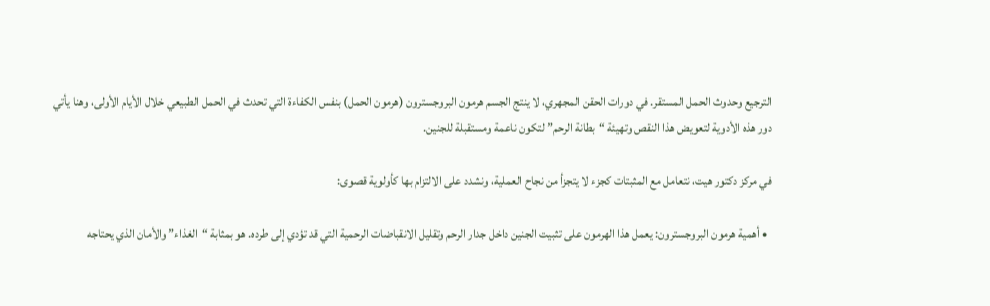الترجيع وحدوث الحمل المستقر. في دورات الحقن المجهري، لا ينتج الجسم هرمون البروجسترون (هرمون الحمل) بنفس الكفاءة التي تحدث في الحمل الطبيعي خلال الأيام الأولى، وهنا يأتي دور هذه الأدوية لتعويض هذا النقص وتهيئة “بطانة الرحم” لتكون ناعمة ومستقبلة للجنين.

في مركز دكتور هيت، نتعامل مع المثبتات كجزء لا يتجزأ من نجاح العملية، ونشدد على الالتزام بها كأولوية قصوى:

  • أهمية هرمون البروجسترون: يعمل هذا الهرمون على تثبيت الجنين داخل جدار الرحم وتقليل الانقباضات الرحمية التي قد تؤدي إلى طرده. هو بمثابة “الغذاء” والأمان الذي يحتاجه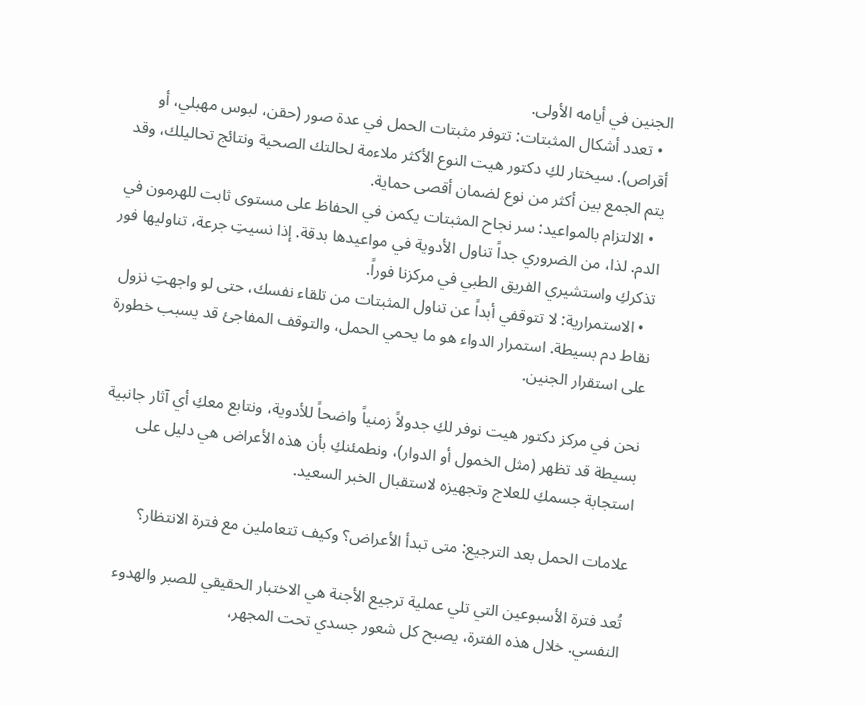الجنين في أيامه الأولى.
  • تعدد أشكال المثبتات: تتوفر مثبتات الحمل في عدة صور (حقن، لبوس مهبلي، أو أقراص). سيختار لكِ دكتور هيت النوع الأكثر ملاءمة لحالتك الصحية ونتائج تحاليلك، وقد يتم الجمع بين أكثر من نوع لضمان أقصى حماية.
  • الالتزام بالمواعيد: سر نجاح المثبتات يكمن في الحفاظ على مستوى ثابت للهرمون في الدم. لذا، من الضروري جداً تناول الأدوية في مواعيدها بدقة. إذا نسيتِ جرعة، تناوليها فور تذكركِ واستشيري الفريق الطبي في مركزنا فوراً.
  • الاستمرارية: لا تتوقفي أبداً عن تناول المثبتات من تلقاء نفسك، حتى لو واجهتِ نزول نقاط دم بسيطة. استمرار الدواء هو ما يحمي الحمل، والتوقف المفاجئ قد يسبب خطورة على استقرار الجنين.

نحن في مركز دكتور هيت نوفر لكِ جدولاً زمنياً واضحاً للأدوية، ونتابع معكِ أي آثار جانبية بسيطة قد تظهر (مثل الخمول أو الدوار)، ونطمئنكِ بأن هذه الأعراض هي دليل على استجابة جسمكِ للعلاج وتجهيزه لاستقبال الخبر السعيد.

علامات الحمل بعد الترجيع: متى تبدأ الأعراض؟ وكيف تتعاملين مع فترة الانتظار؟

تُعد فترة الأسبوعين التي تلي عملية ترجيع الأجنة هي الاختبار الحقيقي للصبر والهدوء النفسي. خلال هذه الفترة، يصبح كل شعور جسدي تحت المجهر،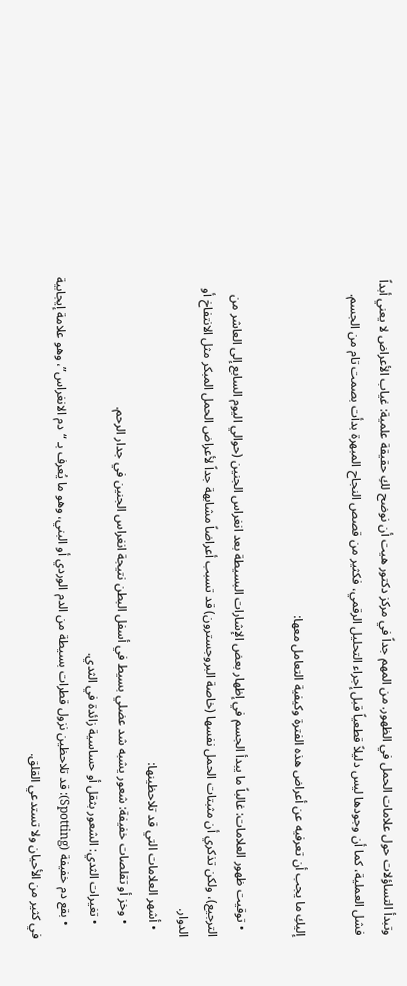وتبدأ التساؤلات حول علامات الحمل في الظهور. من المهم جداً في مركز دكتور هيت أن نوضح لكِ حقيقة علمية: غياب الأعراض لا يعني أبداً فشل العملية، كما أن وجودها ليس دليلاً قطعياً قبل إجراء التحليل الرقمي، فكثير من قصص النجاح المبهرة بدأت بصمت تام من الجسم.

إليكِ ما يجب أن تعرفيه عن أعراض هذه الفترة وكيفية التعامل معها:

  • توقيت ظهور العلامات: غالباً ما يبدأ الجسم في إظهار بعض الإشارات البسيطة بعد انغراس الجنين (حوالي اليوم السابع إلى العاشر من الترجيع)، ولكن تذكري أن مثبتات الحمل نفسها (خاصة البروجسترون) قد تسبب أعراضاً مشابهة جداً لأعراض الحمل المبكر مثل الانتفاخ أو الدوار.
  • أشهر العلامات التي قد تلاحظينها:
    • وخز أو تقلصات خفيفة: شعور يشبه شد عضلي بسيط في أسفل البطن نتيجة انغراس الجنين في جدار الرحم.
    • تغيرات الثدي: الشعور بثقل أو حساسية زائدة في الثدي.
    • بقع دم خفيفة (Spotting): قد تلاحظين نزول قطرات بسيطة من الدم الوردي أو البني، وهو ما يُعرف بـ “دم الانغراس”، وهو علامة إيجابية في كثير من الأحيان ولا تستدعي القلق.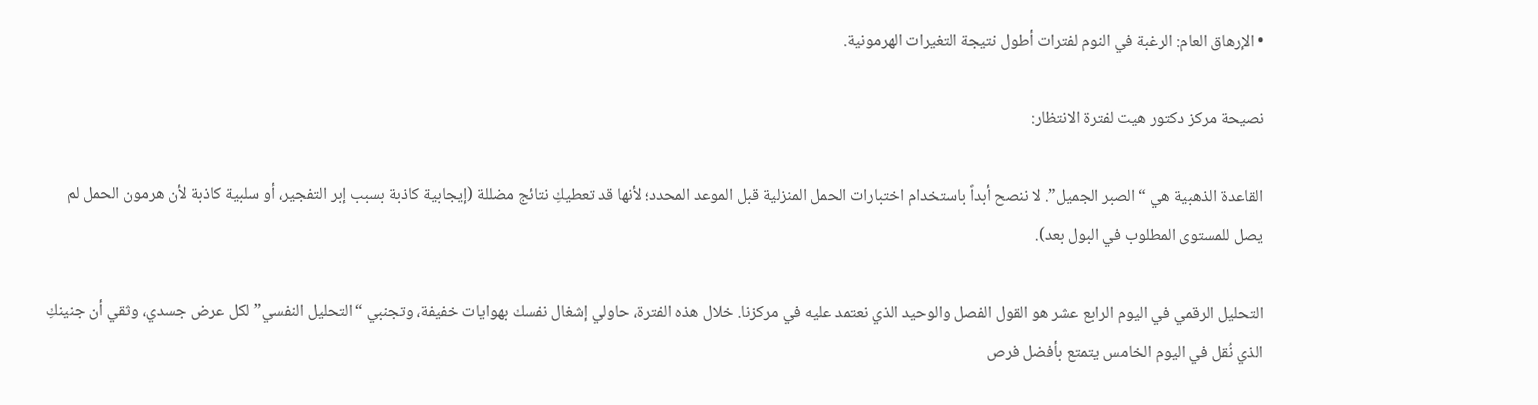• الإرهاق العام: الرغبة في النوم لفترات أطول نتيجة التغيرات الهرمونية.

نصيحة مركز دكتور هيت لفترة الانتظار:

القاعدة الذهبية هي “الصبر الجميل”. لا ننصح أبداً باستخدام اختبارات الحمل المنزلية قبل الموعد المحدد؛ لأنها قد تعطيكِ نتائج مضللة (إيجابية كاذبة بسبب إبر التفجير، أو سلبية كاذبة لأن هرمون الحمل لم يصل للمستوى المطلوب في البول بعد).

التحليل الرقمي في اليوم الرابع عشر هو القول الفصل والوحيد الذي نعتمد عليه في مركزنا. خلال هذه الفترة، حاولي إشغال نفسك بهوايات خفيفة، وتجنبي “التحليل النفسي” لكل عرض جسدي، وثقي أن جنينكِ الذي نُقل في اليوم الخامس يتمتع بأفضل فرص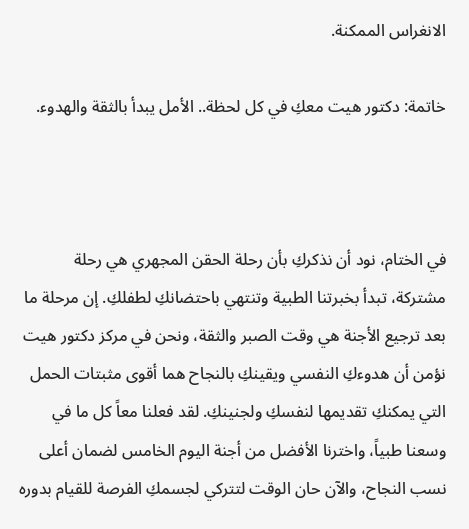الانغراس الممكنة.

خاتمة: دكتور هيت معكِ في كل لحظة.. الأمل يبدأ بالثقة والهدوء.



في الختام، نود أن نذكركِ بأن رحلة الحقن المجهري هي رحلة مشتركة، تبدأ بخبرتنا الطبية وتنتهي باحتضانكِ لطفلكِ. إن مرحلة ما بعد ترجيع الأجنة هي وقت الصبر والثقة، ونحن في مركز دكتور هيت نؤمن أن هدوءكِ النفسي ويقينكِ بالنجاح هما أقوى مثبتات الحمل التي يمكنكِ تقديمها لنفسكِ ولجنينكِ. لقد فعلنا معاً كل ما في وسعنا طبياً، واخترنا الأفضل من أجنة اليوم الخامس لضمان أعلى نسب النجاح، والآن حان الوقت لتتركي لجسمكِ الفرصة للقيام بدوره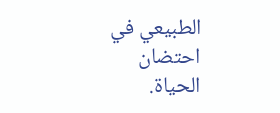الطبيعي في احتضان الحياة.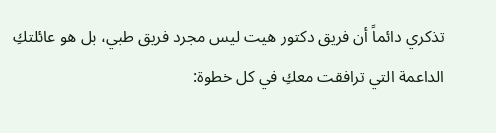تذكري دائماً أن فريق دكتور هيت ليس مجرد فريق طبي، بل هو عائلتكِ الداعمة التي ترافقت معكِ في كل خطوة: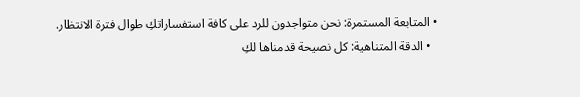• المتابعة المستمرة: نحن متواجدون للرد على كافة استفساراتكِ طوال فترة الانتظار.
  • الدقة المتناهية: كل نصيحة قدمناها لكِ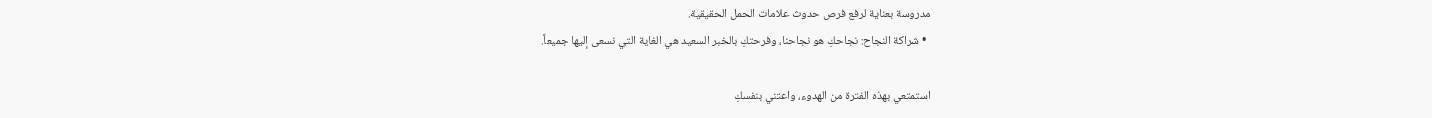مدروسة بعناية لرفع فرص حدوث علامات الحمل الحقيقية.
  • شراكة النجاح: نجاحكِ هو نجاحنا، وفرحتكِ بالخبر السعيد هي الغاية التي نسعى إليها جميعاً.

استمتعي بهذه الفترة من الهدوء، واعتني بنفسكِ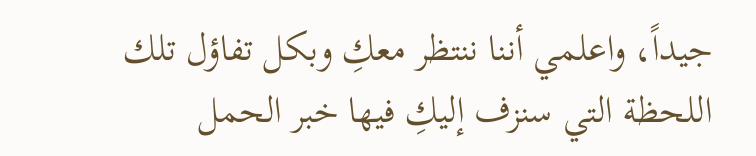جيداً، واعلمي أننا ننتظر معكِ وبكل تفاؤل تلك اللحظة التي سنزف إليكِ فيها خبر الحمل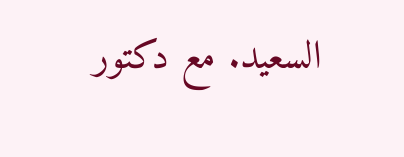السعيد. مع دكتور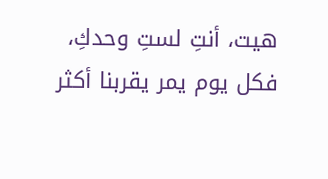هيت، أنتِ لستِ وحدكِ، فكل يوم يمر يقربنا أكثر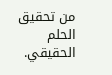من تحقيق الحلم الحقيقي.